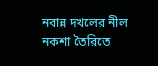নবান্ন দখলের নীল নকশা তৈরিতে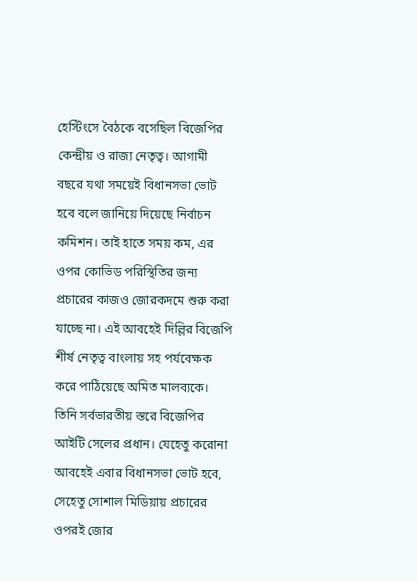হেস্টিংসে বৈঠকে বসেছিল বিজেপির কেন্দ্রীয় ও রাজ্য নেতৃত্ব। আগামী বছরে যথা সময়েই বিধানসভা ভোট হবে বলে জানিয়ে দিয়েছে নির্বাচন কমিশন। তাই হাতে সময় কম, এর ওপর কোভিড পরিস্থিতির জন্য প্রচারের কাজও জোরকদমে শুরু করা যাচ্ছে না। এই আবহেই দিল্লির বিজেপি শীর্ষ নেতৃত্ব বাংলায় সহ পর্যবেক্ষক করে পাঠিয়েছে অমিত মালব্যকে। তিনি সর্বভারতীয় স্তরে বিজেপির আইটি সেলের প্রধান। যেহেতু করোনা আবহেই এবার বিধানসভা ভোট হবে, সেহেতু সোশাল মিডিয়ায় প্রচারের ওপরই জোর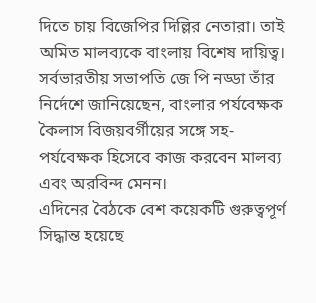দিতে চায় বিজেপির দিল্লির নেতারা। তাই অমিত মালব্যকে বাংলায় বিশেষ দায়িত্ব। সর্বভারতীয় সভাপতি জে পি নড্ডা তাঁর নির্দেশে জানিয়েছেন, বাংলার পর্যবেক্ষক কৈলাস বিজয়বর্গীয়ের সঙ্গে সহ-পর্যবেক্ষক হিসেবে কাজ করবেন মালব্য এবং অরবিন্দ মেনন।
এদিনের বৈঠকে বেশ কয়েকটি গুরুত্বপূর্ণ সিদ্ধান্ত হয়েছে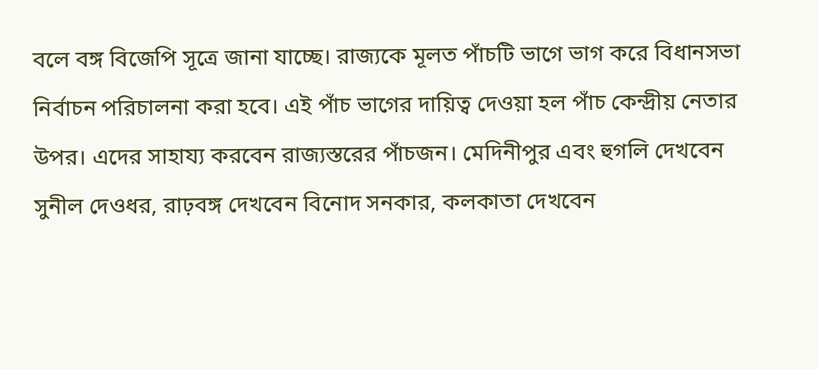বলে বঙ্গ বিজেপি সূত্রে জানা যাচ্ছে। রাজ্যকে মূলত পাঁচটি ভাগে ভাগ করে বিধানসভা নির্বাচন পরিচালনা করা হবে। এই পাঁচ ভাগের দায়িত্ব দেওয়া হল পাঁচ কেন্দ্রীয় নেতার উপর। এদের সাহায্য করবেন রাজ্যস্তরের পাঁচজন। মেদিনীপুর এবং হুগলি দেখবেন সুনীল দেওধর, রাঢ়বঙ্গ দেখবেন বিনোদ সনকার, কলকাতা দেখবেন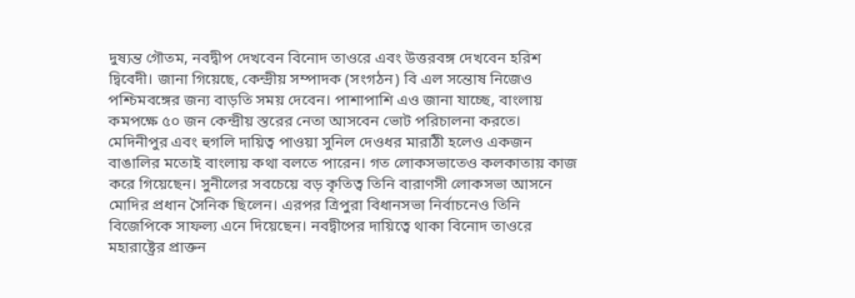দুষ্যন্ত গৌতম, নবদ্বীপ দেখবেন বিনোদ তাওরে এবং উত্তরবঙ্গ দেখবেন হরিশ দ্বিবেদী। জানা গিয়েছে, কেন্দ্রীয় সম্পাদক (সংগঠন) বি এল সন্তোষ নিজেও পশ্চিমবঙ্গের জন্য বাড়তি সময় দেবেন। পাশাপাশি এও জানা যাচ্ছে, বাংলায় কমপক্ষে ৫০ জন কেন্দ্রীয় স্তরের নেতা আসবেন ভোট পরিচালনা করতে।
মেদিনীপুর এবং হুগলি দায়িত্ব পাওয়া সুনিল দেওধর মারাঠী হলেও একজন বাঙালির মতোই বাংলায় কথা বলতে পারেন। গত লোকসভাতেও কলকাতায় কাজ করে গিয়েছেন। সুনীলের সবচেয়ে বড় কৃতিত্ব তিনি বারাণসী লোকসভা আসনে মোদির প্রধান সৈনিক ছিলেন। এরপর ত্রিপুরা বিধানসভা নির্বাচনেও তিনি বিজেপিকে সাফল্য এনে দিয়েছেন। নবদ্বীপের দায়িত্বে থাকা বিনোদ তাওরে মহারাষ্ট্রের প্রাক্তন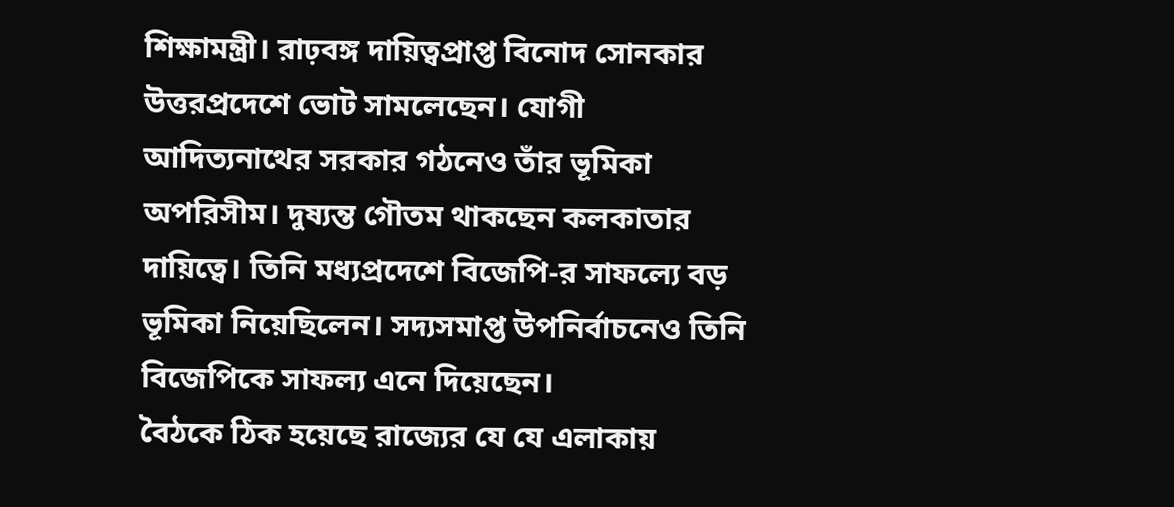শিক্ষামন্ত্রী। রাঢ়বঙ্গ দায়িত্বপ্রাপ্ত বিনোদ সোনকার উত্তরপ্রদেশে ভোট সামলেছেন। যোগী আদিত্যনাথের সরকার গঠনেও তাঁর ভূমিকা অপরিসীম। দুষ্যন্ত গৌতম থাকছেন কলকাতার দায়িত্বে। তিনি মধ্যপ্রদেশে বিজেপি-র সাফল্যে বড় ভূমিকা নিয়েছিলেন। সদ্যসমাপ্ত উপনির্বাচনেও তিনি বিজেপিকে সাফল্য এনে দিয়েছেন।
বৈঠকে ঠিক হয়েছে রাজ্যের যে যে এলাকায়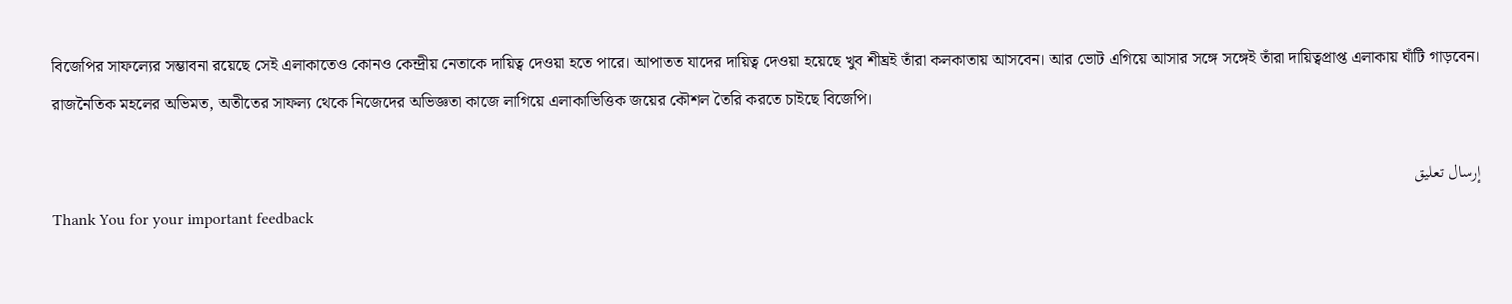বিজেপির সাফল্যের সম্ভাবনা রয়েছে সেই এলাকাতেও কোনও কেন্দ্রীয় নেতাকে দায়িত্ব দেওয়া হতে পারে। আপাতত যাদের দায়িত্ব দেওয়া হয়েছে খুব শীঘ্রই তাঁরা কলকাতায় আসবেন। আর ভোট এগিয়ে আসার সঙ্গে সঙ্গেই তাঁরা দায়িত্বপ্রাপ্ত এলাকায় ঘাঁটি গাড়বেন। রাজনৈতিক মহলের অভিমত, অতীতের সাফল্য থেকে নিজেদের অভিজ্ঞতা কাজে লাগিয়ে এলাকাভিত্তিক জয়ের কৌশল তৈরি করতে চাইছে বিজেপি।

إرسال تعليق
Thank You for your important feedback